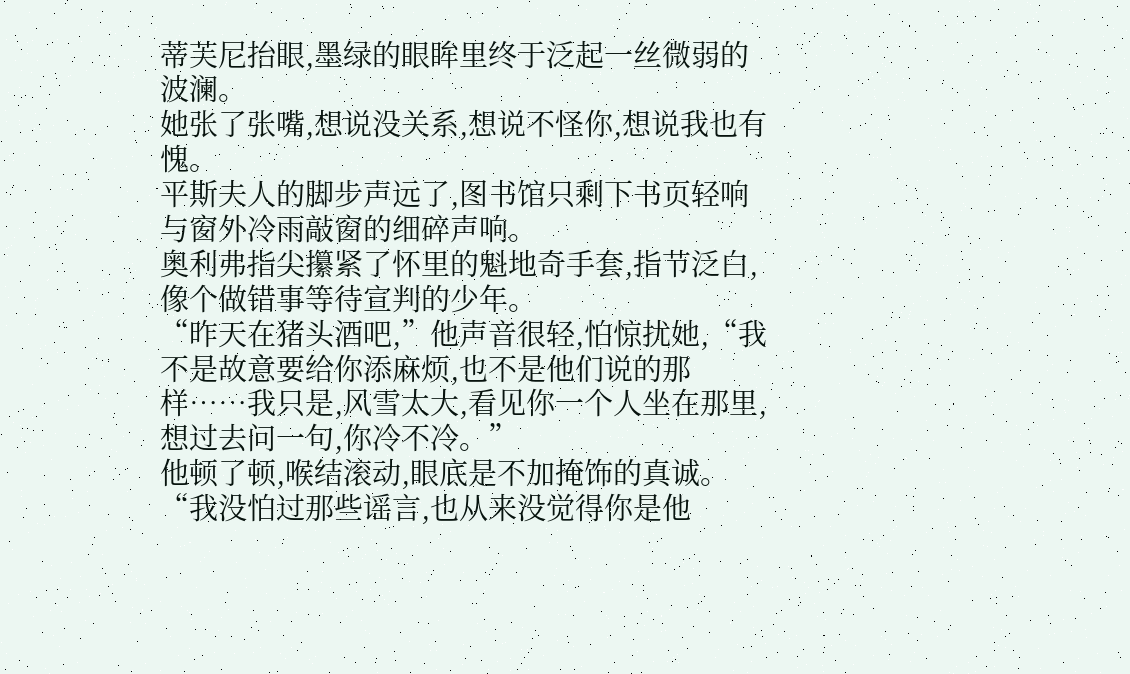蒂芙尼抬眼,墨绿的眼眸里终于泛起一丝微弱的波澜。
她张了张嘴,想说没关系,想说不怪你,想说我也有愧。
平斯夫人的脚步声远了,图书馆只剩下书页轻响与窗外冷雨敲窗的细碎声响。
奥利弗指尖攥紧了怀里的魁地奇手套,指节泛白,像个做错事等待宣判的少年。
“昨天在猪头酒吧,”他声音很轻,怕惊扰她,“我不是故意要给你添麻烦,也不是他们说的那样……我只是,风雪太大,看见你一个人坐在那里,想过去问一句,你冷不冷。”
他顿了顿,喉结滚动,眼底是不加掩饰的真诚。
“我没怕过那些谣言,也从来没觉得你是他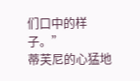们口中的样子。”
蒂芙尼的心猛地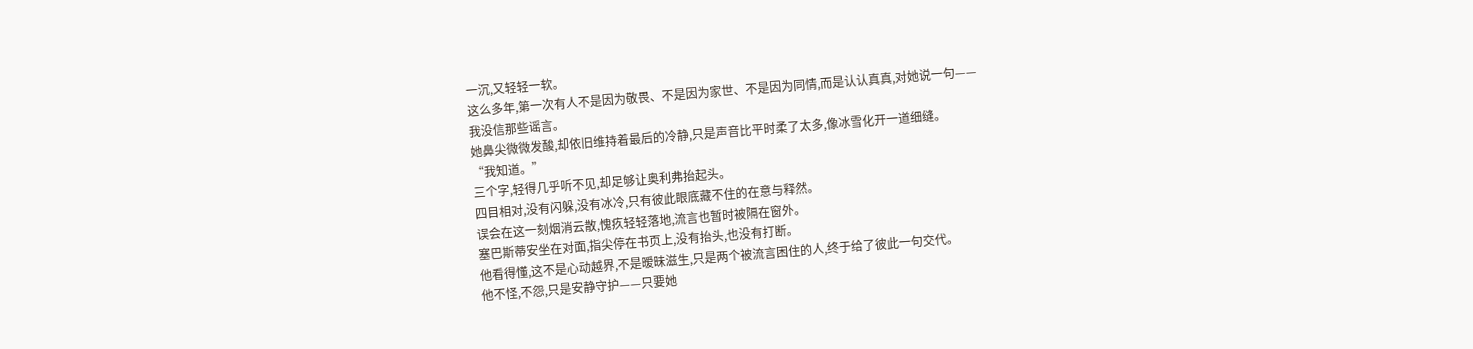一沉,又轻轻一软。
这么多年,第一次有人不是因为敬畏、不是因为家世、不是因为同情,而是认认真真,对她说一句——
我没信那些谣言。
她鼻尖微微发酸,却依旧维持着最后的冷静,只是声音比平时柔了太多,像冰雪化开一道细缝。
“我知道。”
三个字,轻得几乎听不见,却足够让奥利弗抬起头。
四目相对,没有闪躲,没有冰冷,只有彼此眼底藏不住的在意与释然。
误会在这一刻烟消云散,愧疚轻轻落地,流言也暂时被隔在窗外。
塞巴斯蒂安坐在对面,指尖停在书页上,没有抬头,也没有打断。
他看得懂,这不是心动越界,不是暧昧滋生,只是两个被流言困住的人,终于给了彼此一句交代。
他不怪,不怨,只是安静守护——只要她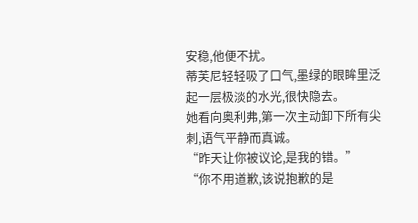安稳,他便不扰。
蒂芙尼轻轻吸了口气,墨绿的眼眸里泛起一层极淡的水光,很快隐去。
她看向奥利弗,第一次主动卸下所有尖刺,语气平静而真诚。
“昨天让你被议论,是我的错。”
“你不用道歉,该说抱歉的是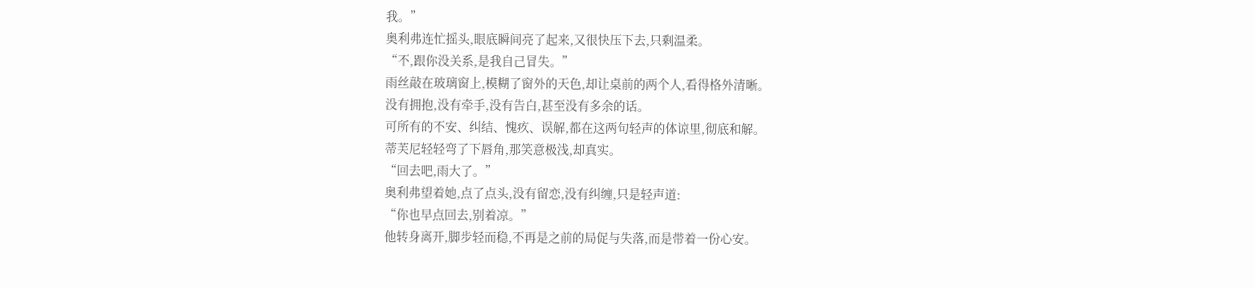我。”
奥利弗连忙摇头,眼底瞬间亮了起来,又很快压下去,只剩温柔。
“不,跟你没关系,是我自己冒失。”
雨丝敲在玻璃窗上,模糊了窗外的天色,却让桌前的两个人,看得格外清晰。
没有拥抱,没有牵手,没有告白,甚至没有多余的话。
可所有的不安、纠结、愧疚、误解,都在这两句轻声的体谅里,彻底和解。
蒂芙尼轻轻弯了下唇角,那笑意极浅,却真实。
“回去吧,雨大了。”
奥利弗望着她,点了点头,没有留恋,没有纠缠,只是轻声道:
“你也早点回去,别着凉。”
他转身离开,脚步轻而稳,不再是之前的局促与失落,而是带着一份心安。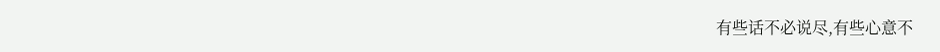有些话不必说尽,有些心意不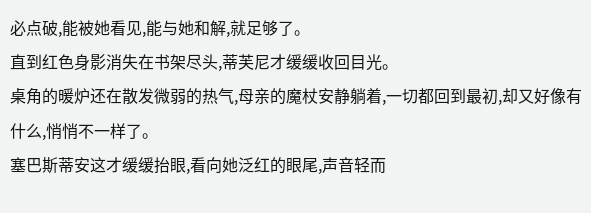必点破,能被她看见,能与她和解,就足够了。
直到红色身影消失在书架尽头,蒂芙尼才缓缓收回目光。
桌角的暖炉还在散发微弱的热气,母亲的魔杖安静躺着,一切都回到最初,却又好像有什么,悄悄不一样了。
塞巴斯蒂安这才缓缓抬眼,看向她泛红的眼尾,声音轻而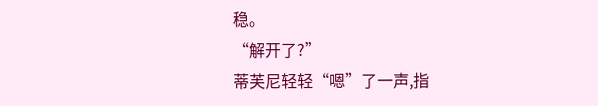稳。
“解开了?”
蒂芙尼轻轻“嗯”了一声,指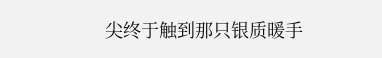尖终于触到那只银质暖手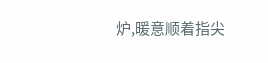炉,暖意顺着指尖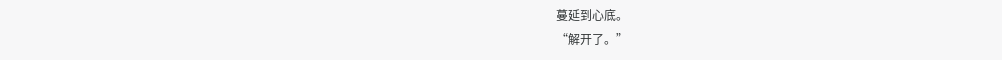蔓延到心底。
“解开了。”